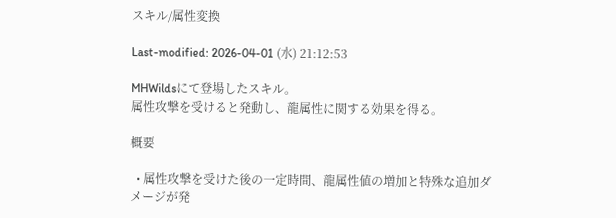スキル/属性変換

Last-modified: 2026-04-01 (水) 21:12:53

MHWildsにて登場したスキル。
属性攻撃を受けると発動し、龍属性に関する効果を得る。

概要

  • 属性攻撃を受けた後の一定時間、龍属性値の増加と特殊な追加ダメージが発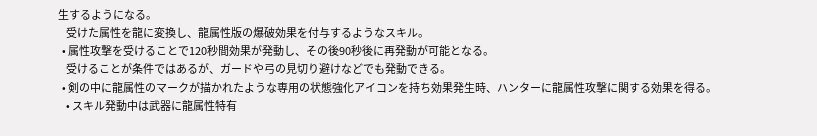生するようになる。
    受けた属性を龍に変換し、龍属性版の爆破効果を付与するようなスキル。
  • 属性攻撃を受けることで120秒間効果が発動し、その後90秒後に再発動が可能となる。
    受けることが条件ではあるが、ガードや弓の見切り避けなどでも発動できる。
  • 剣の中に龍属性のマークが描かれたような専用の状態強化アイコンを持ち効果発生時、ハンターに龍属性攻撃に関する効果を得る。
    • スキル発動中は武器に龍属性特有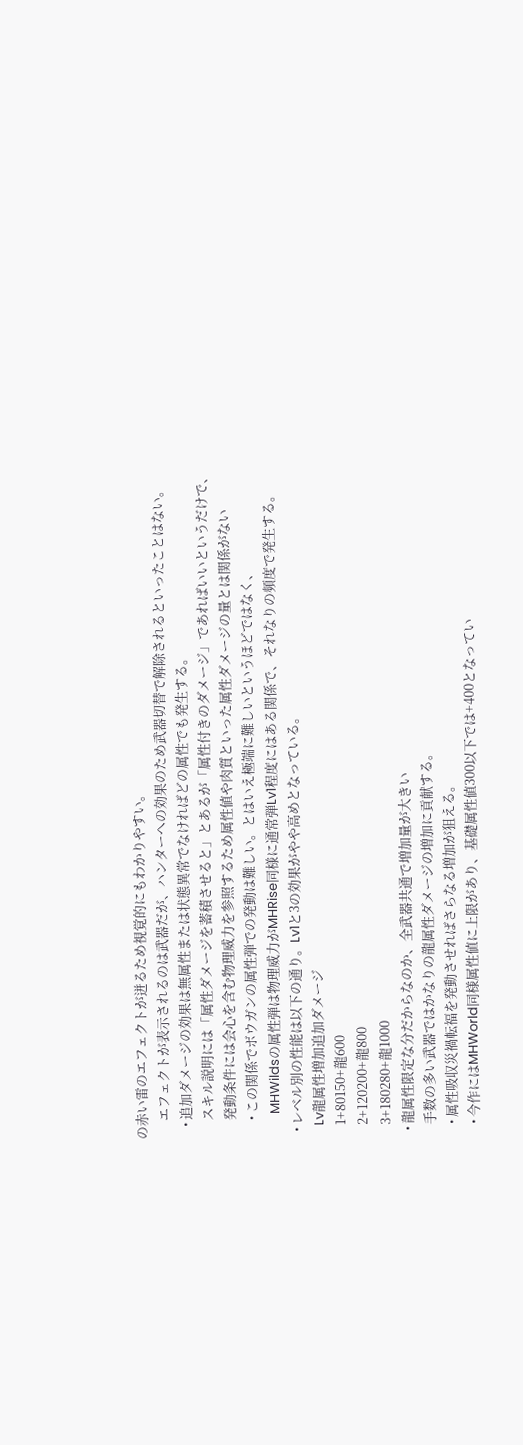の赤い雷のエフェクトが迸るため視覚的にもわかりやすい。
      エフェクトが表示されるのは武器だが、ハンターへの効果のため武器切替で解除されるといったことはない。
    • 追加ダメージの効果は無属性または状態異常でなければどの属性でも発生する。
      スキル説明には「属性ダメージを蓄積させると」とあるが「属性付きのダメージ」であればいいというだけで、
      発動条件には会心を含む物理威力を参照するため属性値や肉質といった属性ダメージの量とは関係がない
      • この関係でボウガンの属性弾での発動は難しい。とはいえ極端に難しいというほどではなく、
        MHWildsの属性弾は物理威力がMHRise同様に通常弾Lv1程度にはある関係で、それなりの頻度で発生する。
  • レベル別の性能は以下の通り。Lv1と3の効果がやや高めとなっている。
    Lv龍属性増加追加ダメージ
    1+80150+龍600
    2+120200+龍800
    3+180280+龍1000
  • 龍属性限定な分だからなのか、全武器共通で増加量が大きい
    手数の多い武器ではかなりの龍属性ダメージの増加に貢献する。
    • 属性吸収災禍転福を発動させればさらなる増加が狙える。
    • 今作にはMHWorld同様属性値に上限があり、基礎属性値300以下では+400となってい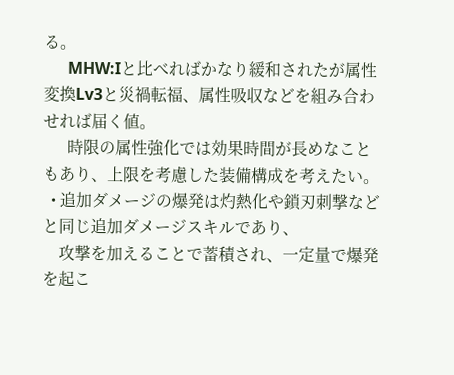る。
      MHW:Iと比べればかなり緩和されたが属性変換Lv3と災禍転福、属性吸収などを組み合わせれば届く値。
      時限の属性強化では効果時間が長めなこともあり、上限を考慮した装備構成を考えたい。
  • 追加ダメージの爆発は灼熱化や鎖刃刺撃などと同じ追加ダメージスキルであり、
    攻撃を加えることで蓄積され、一定量で爆発を起こ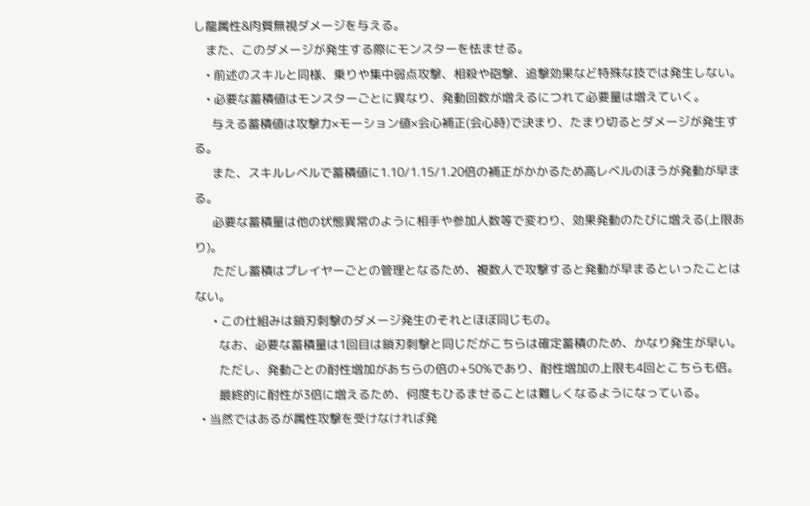し龍属性&肉質無視ダメージを与える。
    また、このダメージが発生する際にモンスターを怯ませる。
    • 前述のスキルと同様、乗りや集中弱点攻撃、相殺や砲撃、追撃効果など特殊な技では発生しない。
    • 必要な蓄積値はモンスターごとに異なり、発動回数が増えるにつれて必要量は増えていく。
      与える蓄積値は攻撃力×モーション値×会心補正(会心時)で決まり、たまり切るとダメージが発生する。
      また、スキルレベルで蓄積値に1.10/1.15/1.20倍の補正がかかるため高レベルのほうが発動が早まる。
      必要な蓄積量は他の状態異常のように相手や参加人数等で変わり、効果発動のたびに増える(上限あり)。
      ただし蓄積はプレイヤーごとの管理となるため、複数人で攻撃すると発動が早まるといったことはない。
      • この仕組みは鎖刃刺撃のダメージ発生のそれとほぼ同じもの。
        なお、必要な蓄積量は1回目は鎖刃刺撃と同じだがこちらは確定蓄積のため、かなり発生が早い。
        ただし、発動ごとの耐性増加があちらの倍の+50%であり、耐性増加の上限も4回とこちらも倍。
        最終的に耐性が3倍に増えるため、何度もひるませることは難しくなるようになっている。
  • 当然ではあるが属性攻撃を受けなければ発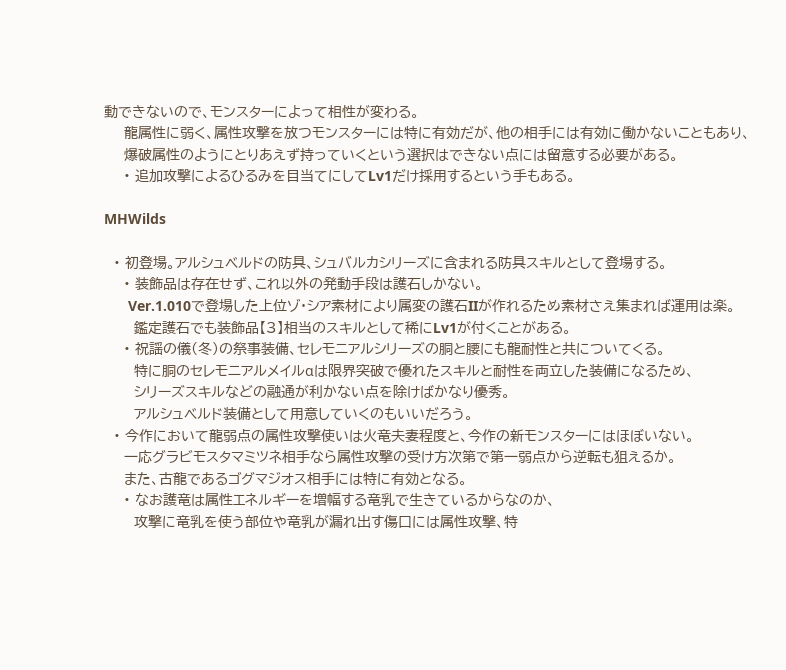動できないので、モンスターによって相性が変わる。
    龍属性に弱く、属性攻撃を放つモンスターには特に有効だが、他の相手には有効に働かないこともあり、
    爆破属性のようにとりあえず持っていくという選択はできない点には留意する必要がある。
    • 追加攻撃によるひるみを目当てにしてLv1だけ採用するという手もある。

MHWilds

  • 初登場。アルシュベルドの防具、シュバルカシリーズに含まれる防具スキルとして登場する。
    • 装飾品は存在せず、これ以外の発動手段は護石しかない。
      Ver.1.010で登場した上位ゾ・シア素材により属変の護石IIが作れるため素材さえ集まれば運用は楽。
      鑑定護石でも装飾品【3】相当のスキルとして稀にLv1が付くことがある。
    • 祝謡の儀(冬)の祭事装備、セレモニアルシリーズの胴と腰にも龍耐性と共についてくる。
      特に胴のセレモニアルメイルαは限界突破で優れたスキルと耐性を両立した装備になるため、
      シリーズスキルなどの融通が利かない点を除けばかなり優秀。
      アルシュベルド装備として用意していくのもいいだろう。
  • 今作において龍弱点の属性攻撃使いは火竜夫妻程度と、今作の新モンスターにはほぼいない。
    一応グラビモスタマミツネ相手なら属性攻撃の受け方次第で第一弱点から逆転も狙えるか。
    また、古龍であるゴグマジオス相手には特に有効となる。
    • なお護竜は属性エネルギーを増幅する竜乳で生きているからなのか、
      攻撃に竜乳を使う部位や竜乳が漏れ出す傷口には属性攻撃、特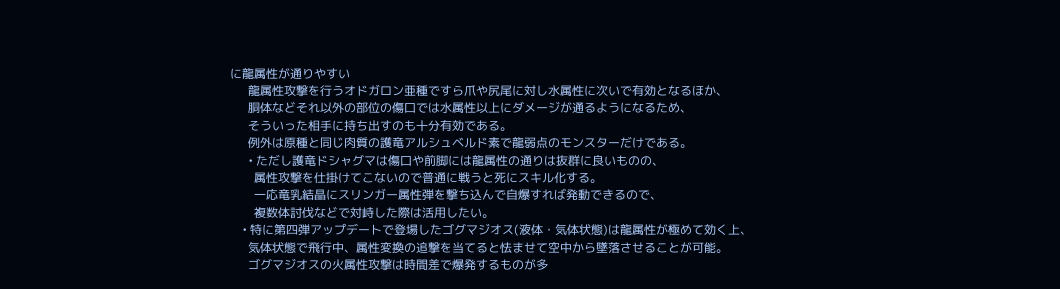に龍属性が通りやすい
      龍属性攻撃を行うオドガロン亜種ですら爪や尻尾に対し水属性に次いで有効となるほか、
      胴体などそれ以外の部位の傷口では水属性以上にダメージが通るようになるため、
      そういった相手に持ち出すのも十分有効である。
      例外は原種と同じ肉質の護竜アルシュベルド素で龍弱点のモンスターだけである。
      • ただし護竜ドシャグマは傷口や前脚には龍属性の通りは抜群に良いものの、
        属性攻撃を仕掛けてこないので普通に戦うと死にスキル化する。
        一応竜乳結晶にスリンガー属性弾を撃ち込んで自爆すれば発動できるので、
        複数体討伐などで対峙した際は活用したい。
    • 特に第四弾アップデートで登場したゴグマジオス(液体・気体状態)は龍属性が極めて効く上、
      気体状態で飛行中、属性変換の追撃を当てると怯ませて空中から墜落させることが可能。
      ゴグマジオスの火属性攻撃は時間差で爆発するものが多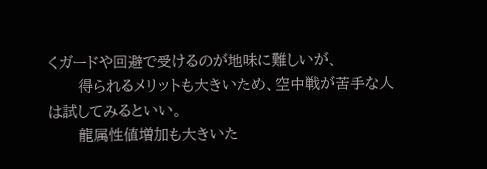くガードや回避で受けるのが地味に難しいが、
      得られるメリットも大きいため、空中戦が苦手な人は試してみるといい。
      龍属性値増加も大きいた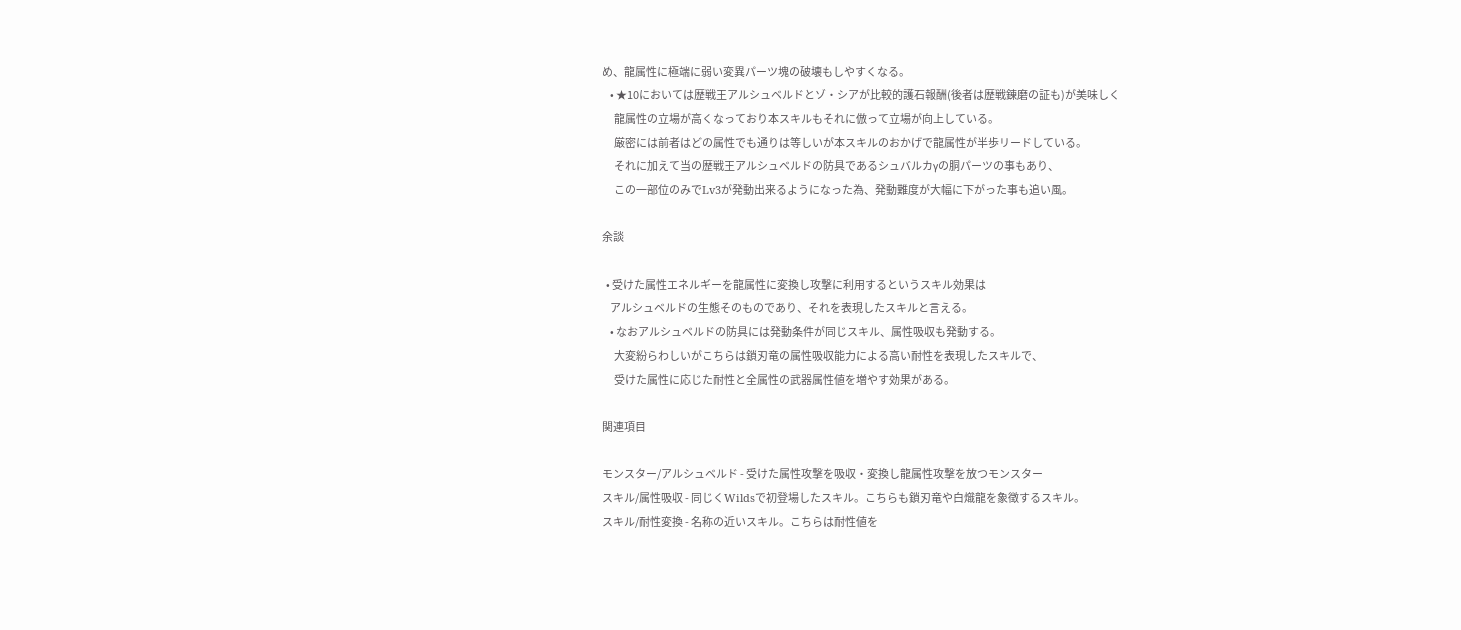め、龍属性に極端に弱い変異パーツ塊の破壊もしやすくなる。
    • ★10においては歴戦王アルシュベルドとゾ・シアが比較的護石報酬(後者は歴戦錬磨の証も)が美味しく
      龍属性の立場が高くなっており本スキルもそれに倣って立場が向上している。
      厳密には前者はどの属性でも通りは等しいが本スキルのおかげで龍属性が半歩リードしている。
      それに加えて当の歴戦王アルシュベルドの防具であるシュバルカγの胴パーツの事もあり、
      この一部位のみでLv3が発動出来るようになった為、発動難度が大幅に下がった事も追い風。

余談

  • 受けた属性エネルギーを龍属性に変換し攻撃に利用するというスキル効果は
    アルシュベルドの生態そのものであり、それを表現したスキルと言える。
    • なおアルシュベルドの防具には発動条件が同じスキル、属性吸収も発動する。
      大変紛らわしいがこちらは鎖刃竜の属性吸収能力による高い耐性を表現したスキルで、
      受けた属性に応じた耐性と全属性の武器属性値を増やす効果がある。

関連項目

モンスター/アルシュベルド - 受けた属性攻撃を吸収・変換し龍属性攻撃を放つモンスター
スキル/属性吸収 - 同じくWildsで初登場したスキル。こちらも鎖刃竜や白熾龍を象徴するスキル。
スキル/耐性変換 - 名称の近いスキル。こちらは耐性値を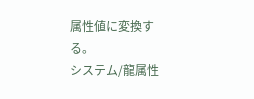属性値に変換する。
システム/龍属性